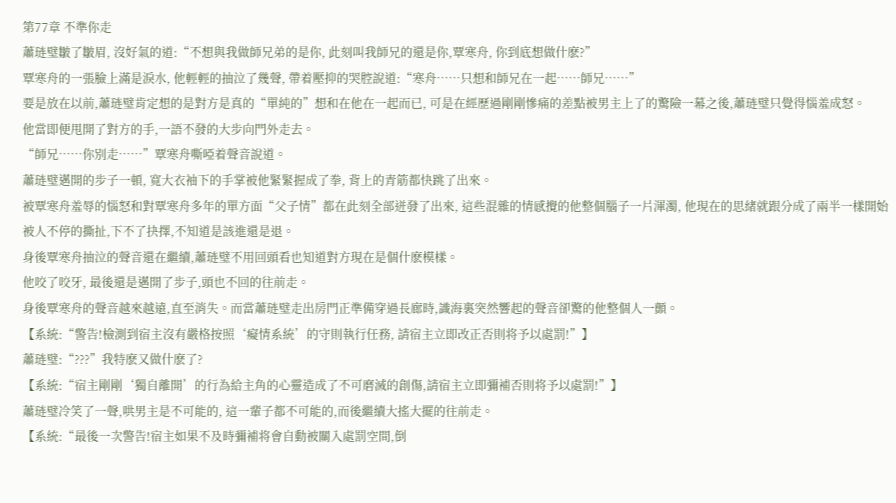第77章 不準你走
蕭琏璧皺了皺眉, 沒好氣的道:“不想與我做師兄弟的是你, 此刻叫我師兄的還是你,覃寒舟, 你到底想做什麽?”
覃寒舟的一張臉上滿是淚水, 他輕輕的抽泣了幾聲, 帶着壓抑的哭腔說道:“寒舟……只想和師兄在一起……師兄……”
要是放在以前,蕭琏璧肯定想的是對方是真的“單純的”想和在他在一起而已, 可是在經歷過剛剛慘痛的差點被男主上了的驚險一幕之後,蕭琏璧只覺得惱羞成怒。
他當即便甩開了對方的手,一語不發的大步向門外走去。
“師兄……你別走……”覃寒舟嘶啞着聲音說道。
蕭琏璧邁開的步子一頓, 寬大衣袖下的手掌被他緊緊握成了拳, 背上的青筋都快跳了出來。
被覃寒舟羞辱的惱怒和對覃寒舟多年的單方面“父子情”都在此刻全部迸發了出來, 這些混雜的情感攪的他整個腦子一片渾濁, 他現在的思緒就跟分成了兩半一樣開始被人不停的撕扯,下不了抉擇,不知道是該進還是退。
身後覃寒舟抽泣的聲音還在繼續,蕭琏璧不用回頭看也知道對方現在是個什麽模樣。
他咬了咬牙, 最後還是邁開了步子,頭也不回的往前走。
身後覃寒舟的聲音越來越遠,直至消失。而當蕭琏璧走出房門正準備穿過長廊時,識海裏突然響起的聲音卻驚的他整個人一顫。
【系統:“警告!檢測到宿主沒有嚴格按照‘癡情系統’的守則執行任務, 請宿主立即改正否則将予以處罰!”】
蕭琏璧:“???”我特麽又做什麽了?
【系統:“宿主剛剛‘獨自離開’的行為給主角的心靈造成了不可磨滅的創傷,請宿主立即彌補否則将予以處罰!”】
蕭琏璧冷笑了一聲,哄男主是不可能的, 這一輩子都不可能的,而後繼續大搖大擺的往前走。
【系統:“最後一次警告!宿主如果不及時彌補将會自動被關入處罰空間,倒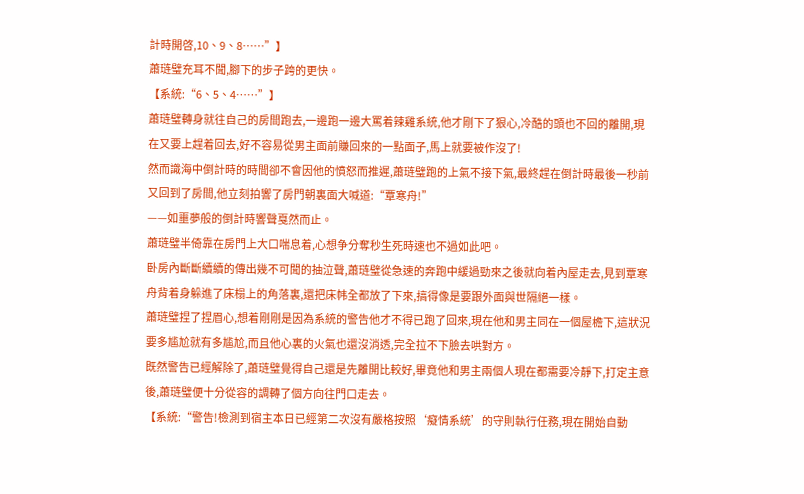計時開啓,10、9、8……”】
蕭琏璧充耳不聞,腳下的步子跨的更快。
【系統:“6、5、4……”】
蕭琏璧轉身就往自己的房間跑去,一邊跑一邊大罵着辣雞系統,他才剛下了狠心,冷酷的頭也不回的離開,現在又要上趕着回去,好不容易從男主面前賺回來的一點面子,馬上就要被作沒了!
然而識海中倒計時的時間卻不會因他的憤怒而推遲,蕭琏璧跑的上氣不接下氣,最終趕在倒計時最後一秒前又回到了房間,他立刻拍響了房門朝裏面大喊道:“覃寒舟!”
——如噩夢般的倒計時響聲戛然而止。
蕭琏璧半倚靠在房門上大口喘息着,心想争分奪秒生死時速也不過如此吧。
卧房內斷斷續續的傳出幾不可聞的抽泣聲,蕭琏璧從急速的奔跑中緩過勁來之後就向着內屋走去,見到覃寒舟背着身躲進了床榻上的角落裏,還把床帏全都放了下來,搞得像是要跟外面與世隔絕一樣。
蕭琏璧捏了捏眉心,想着剛剛是因為系統的警告他才不得已跑了回來,現在他和男主同在一個屋檐下,這狀況要多尴尬就有多尴尬,而且他心裏的火氣也還沒消透,完全拉不下臉去哄對方。
既然警告已經解除了,蕭琏璧覺得自己還是先離開比較好,畢竟他和男主兩個人現在都需要冷靜下,打定主意後,蕭琏璧便十分從容的調轉了個方向往門口走去。
【系統:“警告!檢測到宿主本日已經第二次沒有嚴格按照‘癡情系統’的守則執行任務,現在開始自動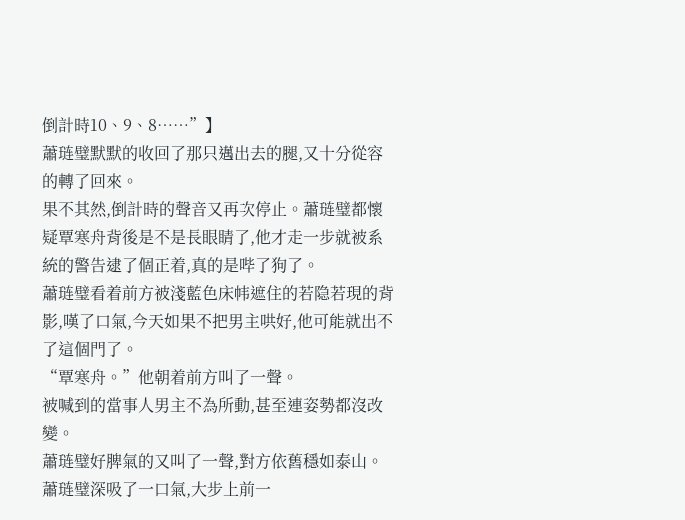倒計時10、9、8……”】
蕭琏璧默默的收回了那只邁出去的腿,又十分從容的轉了回來。
果不其然,倒計時的聲音又再次停止。蕭琏璧都懷疑覃寒舟背後是不是長眼睛了,他才走一步就被系統的警告逮了個正着,真的是哔了狗了。
蕭琏璧看着前方被淺藍色床帏遮住的若隐若現的背影,嘆了口氣,今天如果不把男主哄好,他可能就出不了這個門了。
“覃寒舟。”他朝着前方叫了一聲。
被喊到的當事人男主不為所動,甚至連姿勢都沒改變。
蕭琏璧好脾氣的又叫了一聲,對方依舊穩如泰山。
蕭琏璧深吸了一口氣,大步上前一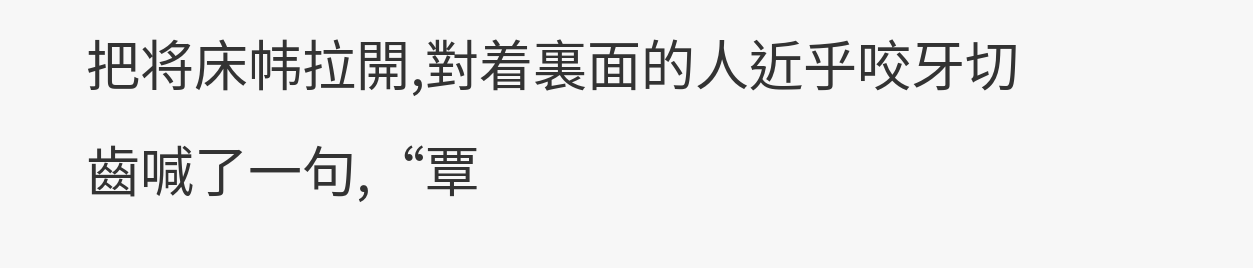把将床帏拉開,對着裏面的人近乎咬牙切齒喊了一句,“覃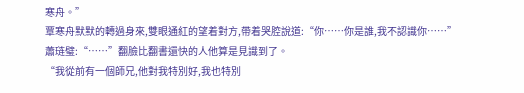寒舟。”
覃寒舟默默的轉過身來,雙眼通紅的望着對方,帶着哭腔說道:“你……你是誰,我不認識你……”
蕭琏璧:“……”翻臉比翻書還快的人他算是見識到了。
“我從前有一個師兄,他對我特別好,我也特別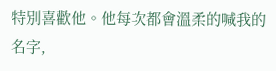特別喜歡他。他每次都會溫柔的喊我的名字,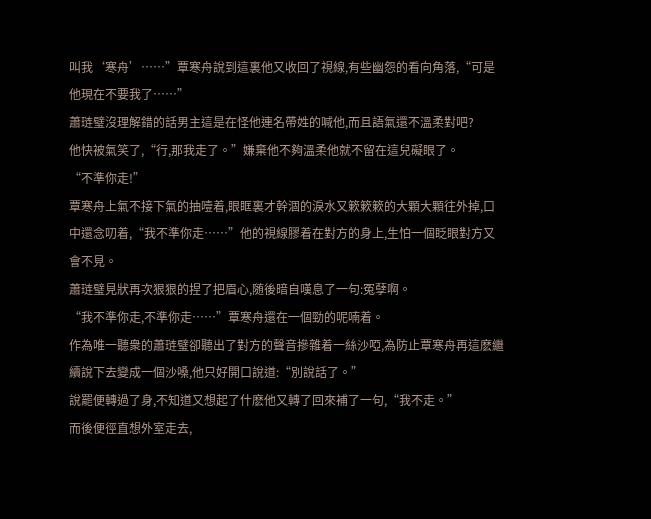叫我‘寒舟’……”覃寒舟說到這裏他又收回了視線,有些幽怨的看向角落,“可是他現在不要我了……”
蕭琏璧沒理解錯的話男主這是在怪他連名帶姓的喊他,而且語氣還不溫柔對吧?
他快被氣笑了,“行,那我走了。”嫌棄他不夠溫柔他就不留在這兒礙眼了。
“不準你走!”
覃寒舟上氣不接下氣的抽噎着,眼眶裏才幹涸的淚水又簌簌簌的大顆大顆往外掉,口中還念叨着,“我不準你走……”他的視線膠着在對方的身上,生怕一個眨眼對方又會不見。
蕭琏璧見狀再次狠狠的捏了把眉心,随後暗自嘆息了一句:冤孽啊。
“我不準你走,不準你走……”覃寒舟還在一個勁的呢喃着。
作為唯一聽衆的蕭琏璧卻聽出了對方的聲音摻雜着一絲沙啞,為防止覃寒舟再這麽繼續說下去變成一個沙嗓,他只好開口說道:“別說話了。”
說罷便轉過了身,不知道又想起了什麽他又轉了回來補了一句,“我不走。”
而後便徑直想外室走去,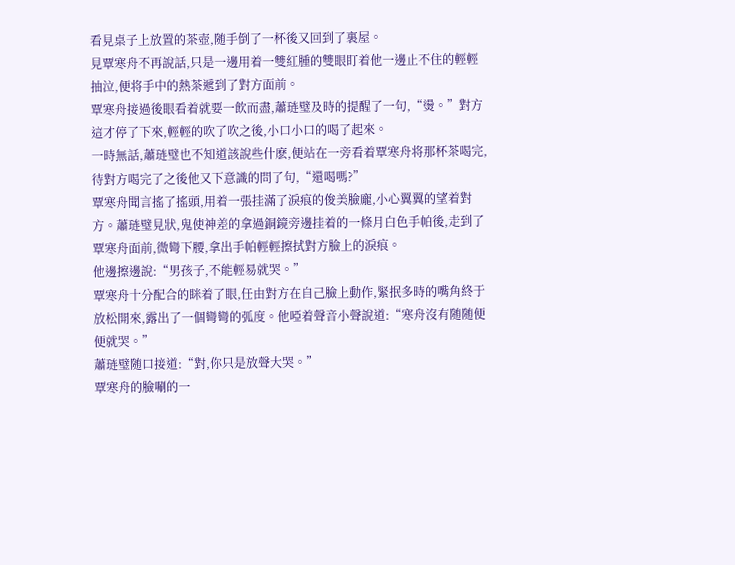看見桌子上放置的茶壺,随手倒了一杯後又回到了裏屋。
見覃寒舟不再說話,只是一邊用着一雙紅腫的雙眼盯着他一邊止不住的輕輕抽泣,便将手中的熱茶遞到了對方面前。
覃寒舟接過後眼看着就要一飲而盡,蕭琏璧及時的提醒了一句,“燙。”對方這才停了下來,輕輕的吹了吹之後,小口小口的喝了起來。
一時無話,蕭琏璧也不知道該說些什麽,便站在一旁看着覃寒舟将那杯茶喝完,待對方喝完了之後他又下意識的問了句,“還喝嗎?”
覃寒舟聞言搖了搖頭,用着一張挂滿了淚痕的俊美臉龐,小心翼翼的望着對方。蕭琏璧見狀,鬼使神差的拿過銅鏡旁邊挂着的一條月白色手帕後,走到了覃寒舟面前,微彎下腰,拿出手帕輕輕擦拭對方臉上的淚痕。
他邊擦邊說:“男孩子,不能輕易就哭。”
覃寒舟十分配合的眯着了眼,任由對方在自己臉上動作,緊抿多時的嘴角終于放松開來,露出了一個彎彎的弧度。他啞着聲音小聲說道:“寒舟沒有随随便便就哭。”
蕭琏璧随口接道:“對,你只是放聲大哭。”
覃寒舟的臉唰的一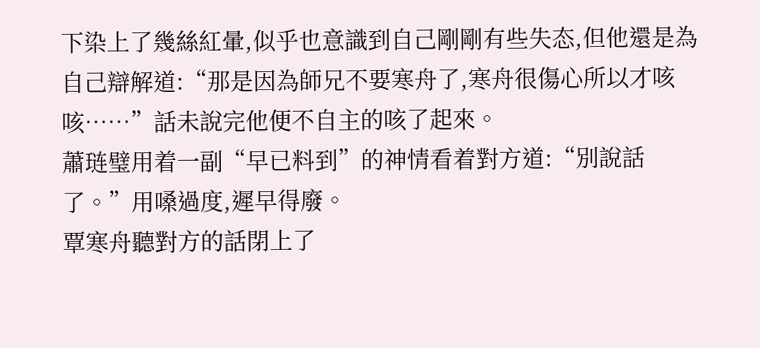下染上了幾絲紅暈,似乎也意識到自己剛剛有些失态,但他還是為自己辯解道:“那是因為師兄不要寒舟了,寒舟很傷心所以才咳咳……”話未說完他便不自主的咳了起來。
蕭琏璧用着一副“早已料到”的神情看着對方道:“別說話了。”用嗓過度,遲早得廢。
覃寒舟聽對方的話閉上了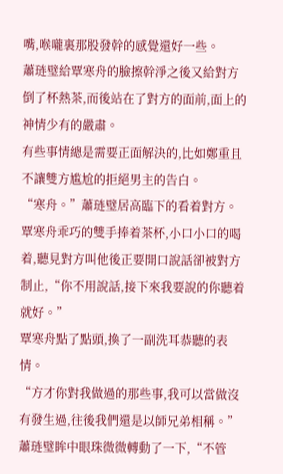嘴,喉嚨裏那股發幹的感覺還好一些。
蕭琏璧給覃寒舟的臉擦幹淨之後又給對方倒了杯熱茶,而後站在了對方的面前,面上的神情少有的嚴肅。
有些事情總是需要正面解決的,比如鄭重且不讓雙方尴尬的拒絕男主的告白。
“寒舟。”蕭琏璧居高臨下的看着對方。
覃寒舟乖巧的雙手捧着茶杯,小口小口的喝着,聽見對方叫他後正要開口說話卻被對方制止,“你不用說話,接下來我要說的你聽着就好。”
覃寒舟點了點頭,換了一副洗耳恭聽的表情。
“方才你對我做過的那些事,我可以當做沒有發生過,往後我們還是以師兄弟相稱。”
蕭琏璧眸中眼珠微微轉動了一下,“不管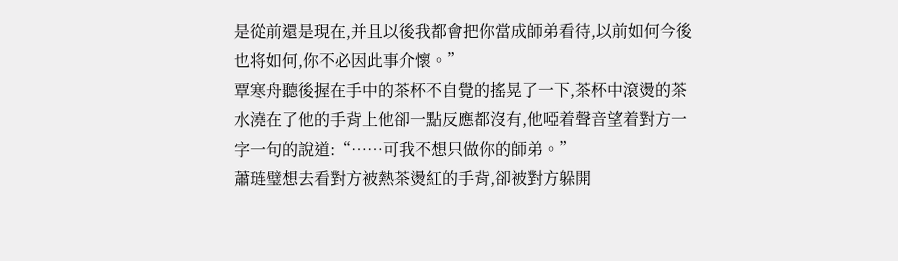是從前還是現在,并且以後我都會把你當成師弟看待,以前如何今後也将如何,你不必因此事介懷。”
覃寒舟聽後握在手中的茶杯不自覺的搖晃了一下,茶杯中滾燙的茶水澆在了他的手背上他卻一點反應都沒有,他啞着聲音望着對方一字一句的說道:“……可我不想只做你的師弟。”
蕭琏璧想去看對方被熱茶燙紅的手背,卻被對方躲開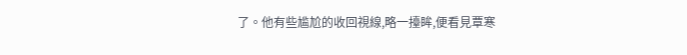了。他有些尴尬的收回視線,略一擡眸,便看見覃寒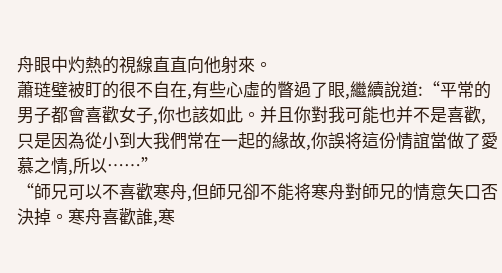舟眼中灼熱的視線直直向他射來。
蕭琏璧被盯的很不自在,有些心虛的瞥過了眼,繼續說道:“平常的男子都會喜歡女子,你也該如此。并且你對我可能也并不是喜歡,只是因為從小到大我們常在一起的緣故,你誤将這份情誼當做了愛慕之情,所以……”
“師兄可以不喜歡寒舟,但師兄卻不能将寒舟對師兄的情意矢口否決掉。寒舟喜歡誰,寒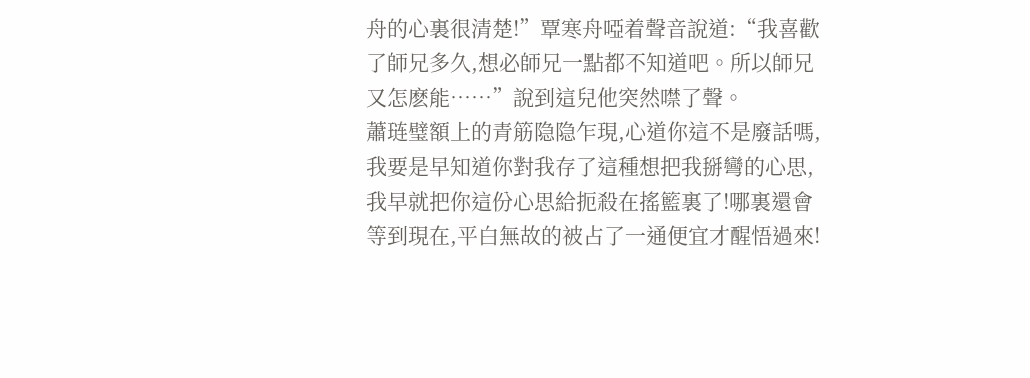舟的心裏很清楚!”覃寒舟啞着聲音說道:“我喜歡了師兄多久,想必師兄一點都不知道吧。所以師兄又怎麽能……”說到這兒他突然噤了聲。
蕭琏璧額上的青筋隐隐乍現,心道你這不是廢話嗎,我要是早知道你對我存了這種想把我掰彎的心思,我早就把你這份心思給扼殺在搖籃裏了!哪裏還會等到現在,平白無故的被占了一通便宜才醒悟過來!